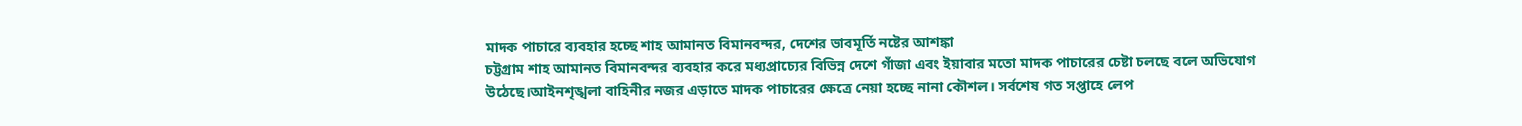মাদক পাচারে ব্যবহার হচ্ছে শাহ আমানত বিমানবন্দর, দেশের ভাবমূর্তি নষ্টের আশঙ্কা
চট্টগ্রাম শাহ আমানত বিমানবন্দর ব্যবহার করে মধ্যপ্রাচ্যের বিভিন্ন দেশে গাঁজা এবং ইয়াবার মতো মাদক পাচারের চেষ্টা চলছে বলে অভিযোগ উঠেছে।আইনশৃঙ্খলা বাহিনীর নজর এড়াতে মাদক পাচারের ক্ষেত্রে নেয়া হচ্ছে নানা কৌশল। সর্বশেষ গত সপ্তাহে লেপ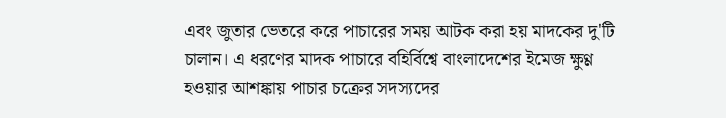এবং জুতার ভেতরে করে পাচারের সময় আটক করা হয় মাদকের দু'টি চালান। এ ধরণের মাদক পাচারে বহির্বিশ্বে বাংলাদেশের ইমেজ ক্ষুণ্ণ হওয়ার আশঙ্কায় পাচার চক্রের সদস্যদের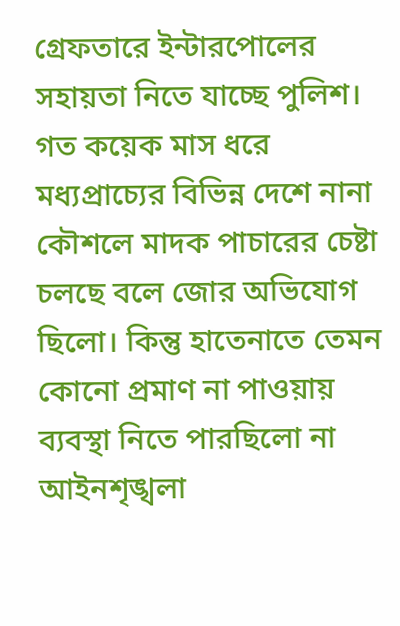গ্রেফতারে ইন্টারপোলের সহায়তা নিতে যাচ্ছে পুলিশ।
গত কয়েক মাস ধরে মধ্যপ্রাচ্যের বিভিন্ন দেশে নানা কৌশলে মাদক পাচারের চেষ্টা চলছে বলে জোর অভিযোগ ছিলো। কিন্তু হাতেনাতে তেমন কোনো প্রমাণ না পাওয়ায় ব্যবস্থা নিতে পারছিলো না আইনশৃঙ্খলা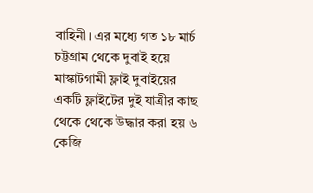বাহিনী। এর মধ্যে গত ১৮ মার্চ চট্টগ্রাম থেকে দুবাই হয়ে মাস্কাটগামী ফ্লাই দুবাইয়ের একটি ফ্লাইটের দুই যাত্রীর কাছ থেকে থেকে উদ্ধার করা হয় ৬ কেজি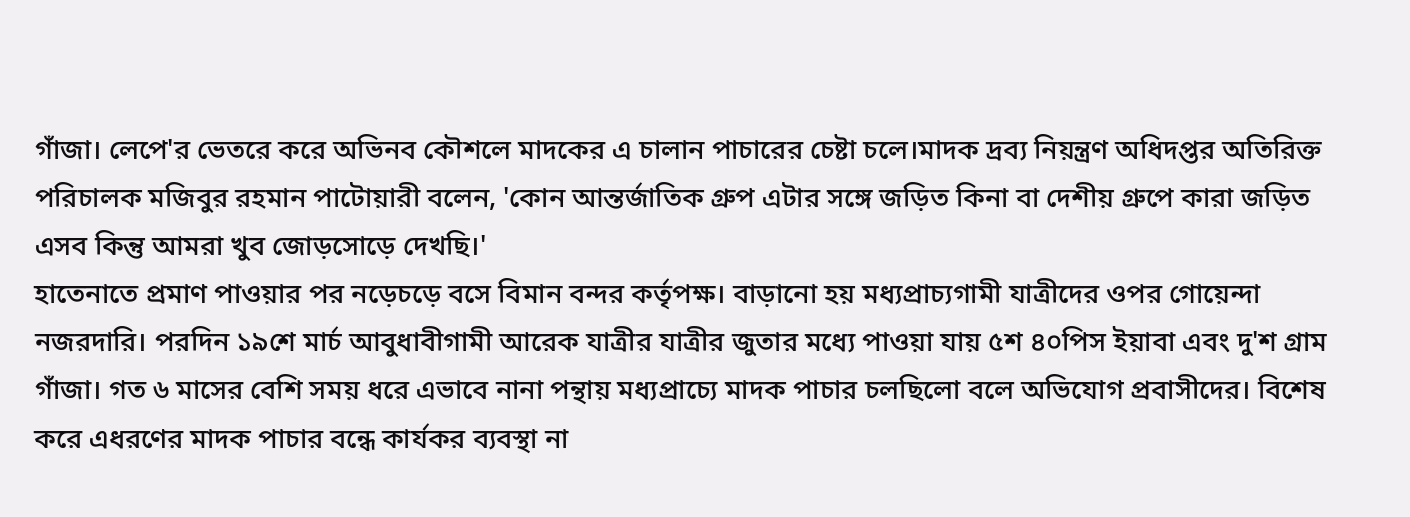গাঁজা। লেপে'র ভেতরে করে অভিনব কৌশলে মাদকের এ চালান পাচারের চেষ্টা চলে।মাদক দ্রব্য নিয়ন্ত্রণ অধিদপ্তর অতিরিক্ত পরিচালক মজিবুর রহমান পাটোয়ারী বলেন, 'কোন আন্তর্জাতিক গ্রুপ এটার সঙ্গে জড়িত কিনা বা দেশীয় গ্রুপে কারা জড়িত এসব কিন্তু আমরা খুব জোড়সোড়ে দেখছি।'
হাতেনাতে প্রমাণ পাওয়ার পর নড়েচড়ে বসে বিমান বন্দর কর্তৃপক্ষ। বাড়ানো হয় মধ্যপ্রাচ্যগামী যাত্রীদের ওপর গোয়েন্দা নজরদারি। পরদিন ১৯শে মার্চ আবুধাবীগামী আরেক যাত্রীর যাত্রীর জুতার মধ্যে পাওয়া যায় ৫শ ৪০পিস ইয়াবা এবং দু'শ গ্রাম গাঁজা। গত ৬ মাসের বেশি সময় ধরে এভাবে নানা পন্থায় মধ্যপ্রাচ্যে মাদক পাচার চলছিলো বলে অভিযোগ প্রবাসীদের। বিশেষ করে এধরণের মাদক পাচার বন্ধে কার্যকর ব্যবস্থা না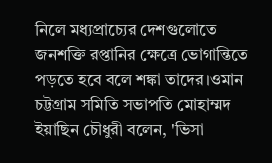নিলে মধ্যপ্রাচ্যের দেশগুলোতে জনশক্তি রপ্তানির ক্ষেত্রে ভোগান্তিতে পড়তে হবে বলে শঙ্কা তাদের।ওমান চট্টগ্রাম সমিতি সভাপতি মোহাম্মদ ইয়াছিন চৌধুরী বলেন, 'ভিসা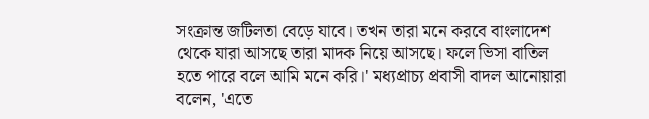সংক্রান্ত জটিলতা বেড়ে যাবে। তখন তারা মনে করবে বাংলাদেশ থেকে যারা আসছে তারা মাদক নিয়ে আসছে। ফলে ভিসা বাতিল হতে পারে বলে আমি মনে করি।' মধ্যপ্রাচ্য প্রবাসী বাদল আনোয়ারা বলেন, 'এতে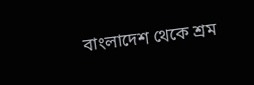বাংলাদেশ থেকে শ্রম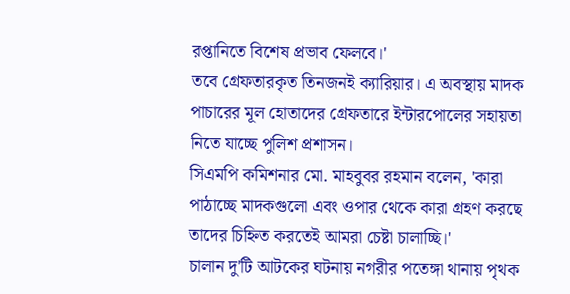রপ্তানিতে বিশেষ প্রভাব ফেলবে।'
তবে গ্রেফতারকৃত তিনজনই ক্যারিয়ার। এ অবস্থায় মাদক পাচারের মূল হোতাদের গ্রেফতারে ইন্টারপোলের সহায়তা নিতে যাচ্ছে পুলিশ প্রশাসন।
সিএমপি কমিশনার মো. মাহবুবর রহমান বলেন, 'কারা পাঠাচ্ছে মাদকগুলো এবং ওপার থেকে কারা গ্রহণ করছে তাদের চিহ্নিত করতেই আমরা চেষ্টা চালাচ্ছি।'
চালান দু'টি আটকের ঘটনায় নগরীর পতেঙ্গা থানায় পৃথক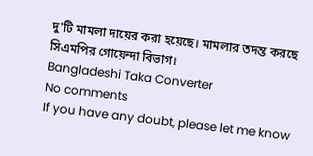দু'টি মামলা দায়ের করা হয়েছে। মামলার তদন্ত করছে সিএমপির গোয়েন্দা বিভাগ।
Bangladeshi Taka Converter
No comments
If you have any doubt, please let me know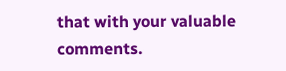that with your valuable comments.